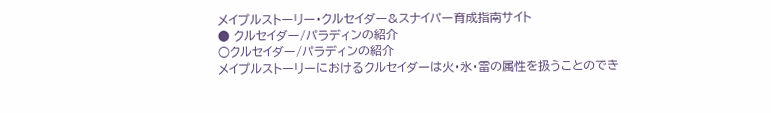メイプルストーリー・クルセイダー&スナイパー育成指南サイト
● クルセイダー/パラディンの紹介
○クルセイダー/パラディンの紹介
メイプルストーリーにおけるクルセイダーは火・氷・雷の属性を扱うことのでき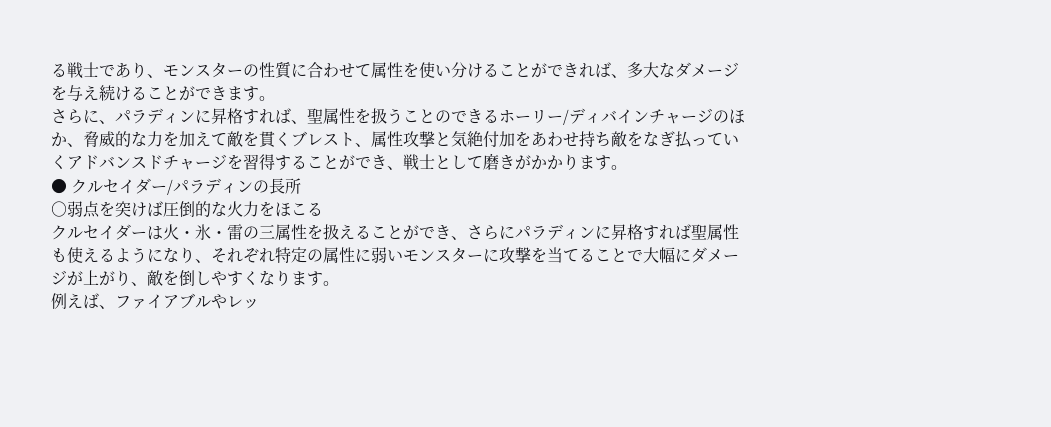る戦士であり、モンスターの性質に合わせて属性を使い分けることができれば、多大なダメージを与え続けることができます。
さらに、パラディンに昇格すれば、聖属性を扱うことのできるホーリー/ディバインチャージのほか、脅威的な力を加えて敵を貫くブレスト、属性攻撃と気絶付加をあわせ持ち敵をなぎ払っていくアドバンスドチャージを習得することができ、戦士として磨きがかかります。
● クルセイダー/パラディンの長所
○弱点を突けば圧倒的な火力をほこる
クルセイダーは火・氷・雷の三属性を扱えることができ、さらにパラディンに昇格すれば聖属性も使えるようになり、それぞれ特定の属性に弱いモンスターに攻撃を当てることで大幅にダメージが上がり、敵を倒しやすくなります。
例えば、ファイアブルやレッ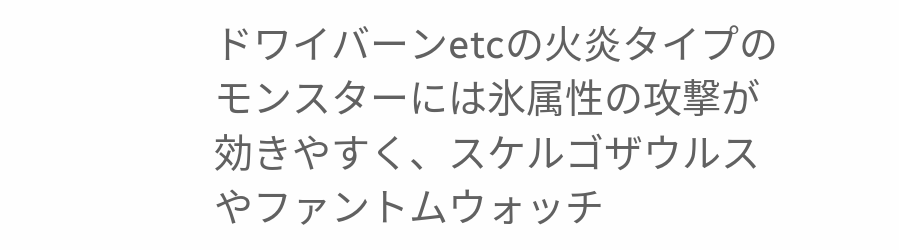ドワイバーンetcの火炎タイプのモンスターには氷属性の攻撃が効きやすく、スケルゴザウルスやファントムウォッチ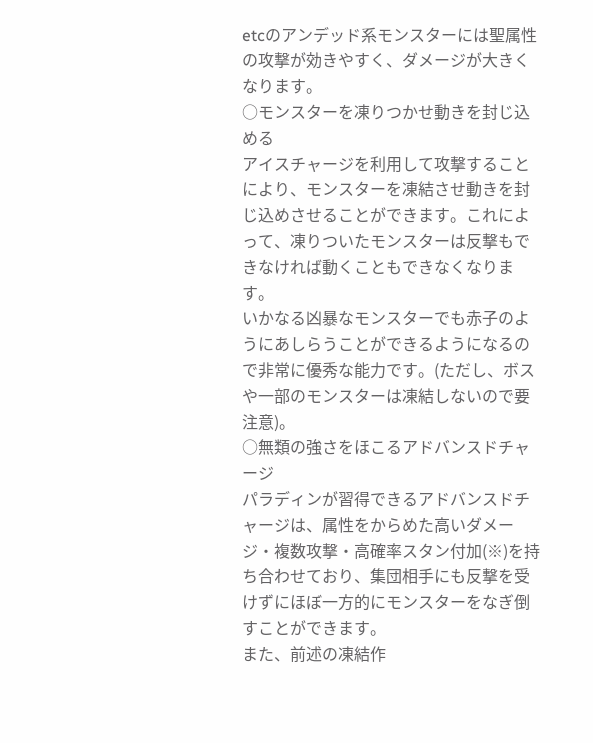etcのアンデッド系モンスターには聖属性の攻撃が効きやすく、ダメージが大きくなります。
○モンスターを凍りつかせ動きを封じ込める
アイスチャージを利用して攻撃することにより、モンスターを凍結させ動きを封じ込めさせることができます。これによって、凍りついたモンスターは反撃もできなければ動くこともできなくなります。
いかなる凶暴なモンスターでも赤子のようにあしらうことができるようになるので非常に優秀な能力です。(ただし、ボスや一部のモンスターは凍結しないので要注意)。
○無類の強さをほこるアドバンスドチャージ
パラディンが習得できるアドバンスドチャージは、属性をからめた高いダメージ・複数攻撃・高確率スタン付加(※)を持ち合わせており、集団相手にも反撃を受けずにほぼ一方的にモンスターをなぎ倒すことができます。
また、前述の凍結作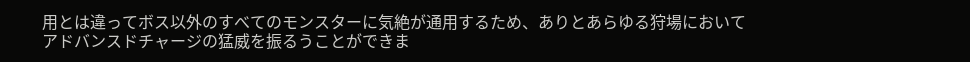用とは違ってボス以外のすべてのモンスターに気絶が通用するため、ありとあらゆる狩場においてアドバンスドチャージの猛威を振るうことができま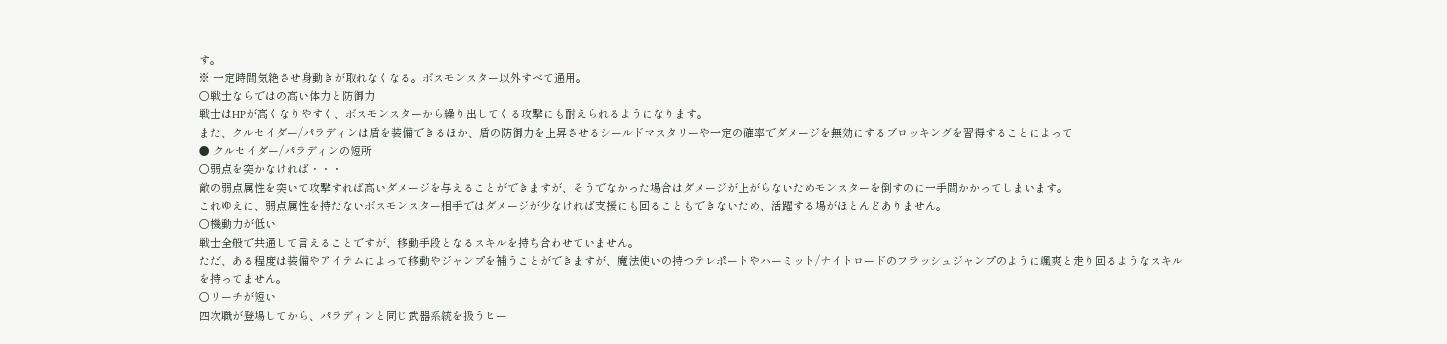す。
※ 一定時間気絶させ身動きが取れなくなる。ボスモンスター以外すべて通用。
○戦士ならではの高い体力と防御力
戦士はHPが高くなりやすく、ボスモンスターから繰り出してくる攻撃にも耐えられるようになります。
また、クルセイダー/パラディンは盾を装備できるほか、盾の防御力を上昇させるシールドマスタリーや一定の確率でダメージを無効にするブロッキングを習得することによって
● クルセイダー/パラディンの短所
○弱点を突かなければ・・・
敵の弱点属性を突いて攻撃すれば高いダメージを与えることができますが、そうでなかった場合はダメージが上がらないためモンスターを倒すのに一手間かかってしまいます。
これゆえに、弱点属性を持たないボスモンスター相手ではダメージが少なければ支援にも回ることもできないため、活躍する場がほとんどありません。
○機動力が低い
戦士全般で共通して言えることですが、移動手段となるスキルを持ち合わせていません。
ただ、ある程度は装備やアイテムによって移動やジャンプを補うことができますが、魔法使いの持つテレポートやハーミット/ナイトロードのフラッシュジャンプのように颯爽と走り回るようなスキルを持ってません。
○リーチが短い
四次職が登場してから、パラディンと同じ武器系統を扱うヒー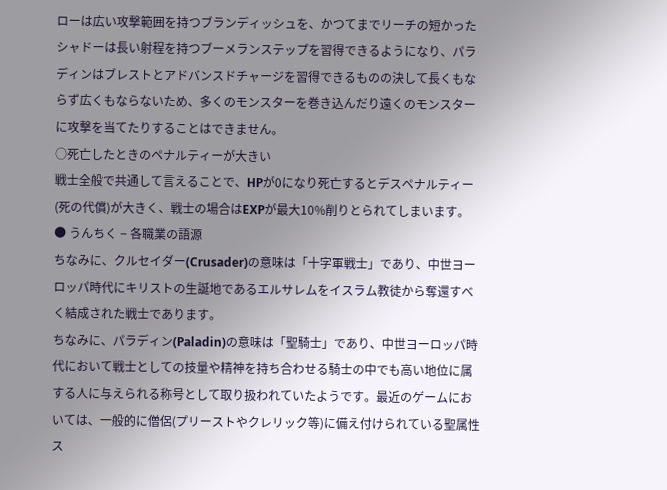ローは広い攻撃範囲を持つブランディッシュを、かつてまでリーチの短かったシャドーは長い射程を持つブーメランステップを習得できるようになり、パラディンはブレストとアドバンスドチャージを習得できるものの決して長くもならず広くもならないため、多くのモンスターを巻き込んだり遠くのモンスターに攻撃を当てたりすることはできません。
○死亡したときのペナルティーが大きい
戦士全般で共通して言えることで、HPが0になり死亡するとデスペナルティー(死の代償)が大きく、戦士の場合はEXPが最大10%削りとられてしまいます。
● うんちく − 各職業の語源
ちなみに、クルセイダー(Crusader)の意味は「十字軍戦士」であり、中世ヨーロッパ時代にキリストの生誕地であるエルサレムをイスラム教徒から奪還すべく結成された戦士であります。
ちなみに、パラディン(Paladin)の意味は「聖騎士」であり、中世ヨーロッパ時代において戦士としての技量や精神を持ち合わせる騎士の中でも高い地位に属する人に与えられる称号として取り扱われていたようです。最近のゲームにおいては、一般的に僧侶(プリーストやクレリック等)に備え付けられている聖属性ス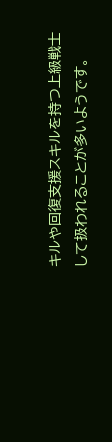キルや回復支援スキルを持つ上級戦士して扱われることが多いようです。